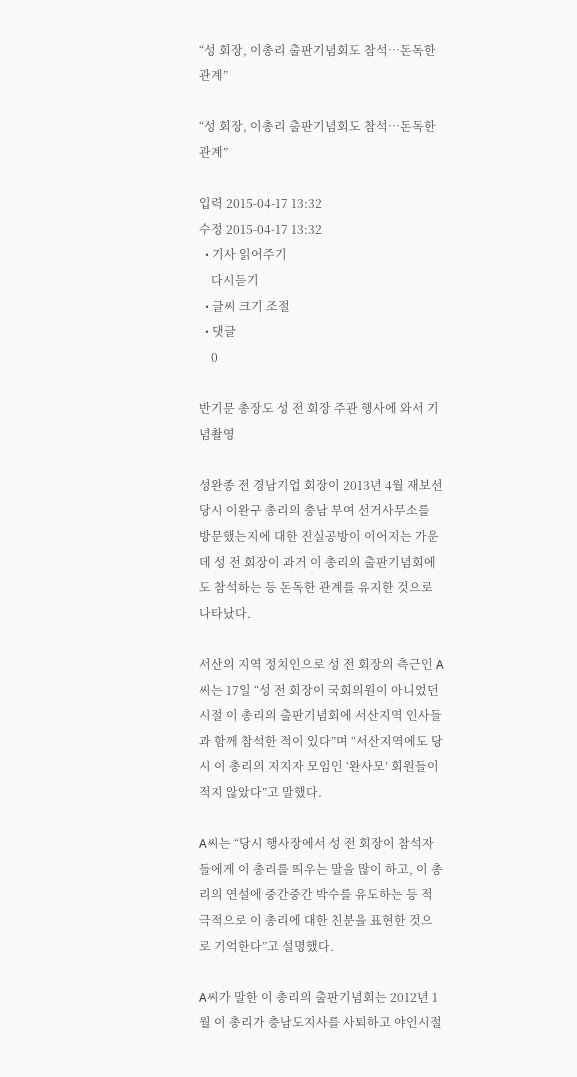“성 회장, 이총리 출판기념회도 참석…돈독한 관계”

“성 회장, 이총리 출판기념회도 참석…돈독한 관계”

입력 2015-04-17 13:32
수정 2015-04-17 13:32
  • 기사 읽어주기
    다시듣기
  • 글씨 크기 조절
  • 댓글
    0

반기문 총장도 성 전 회장 주관 행사에 와서 기념촬영

성완종 전 경남기업 회장이 2013년 4월 재보선 당시 이완구 총리의 충남 부여 선거사무소를 방문했는지에 대한 진실공방이 이어지는 가운데 성 전 회장이 과거 이 총리의 출판기념회에도 참석하는 등 돈독한 관계를 유지한 것으로 나타났다.

서산의 지역 정치인으로 성 전 회장의 측근인 A씨는 17일 “성 전 회장이 국회의원이 아니었던 시절 이 총리의 출판기념회에 서산지역 인사들과 함께 참석한 적이 있다”며 “서산지역에도 당시 이 총리의 지지자 모임인 ‘완사모’ 회원들이 적지 않았다”고 말했다.

A씨는 “당시 행사장에서 성 전 회장이 참석자들에게 이 총리를 띄우는 말을 많이 하고, 이 총리의 연설에 중간중간 박수를 유도하는 등 적극적으로 이 총리에 대한 친분을 표현한 것으로 기억한다”고 설명했다.

A씨가 말한 이 총리의 출판기념회는 2012년 1월 이 총리가 충남도지사를 사퇴하고 야인시절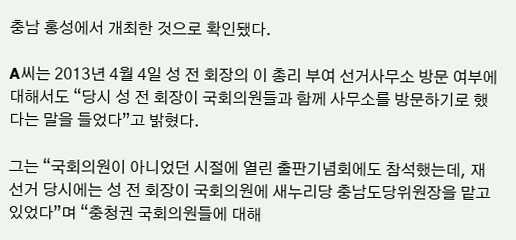충남 홍성에서 개최한 것으로 확인됐다.

A씨는 2013년 4월 4일 성 전 회장의 이 총리 부여 선거사무소 방문 여부에 대해서도 “당시 성 전 회장이 국회의원들과 함께 사무소를 방문하기로 했다는 말을 들었다”고 밝혔다.

그는 “국회의원이 아니었던 시절에 열린 출판기념회에도 참석했는데, 재선거 당시에는 성 전 회장이 국회의원에 새누리당 충남도당위원장을 맡고 있었다”며 “충청권 국회의원들에 대해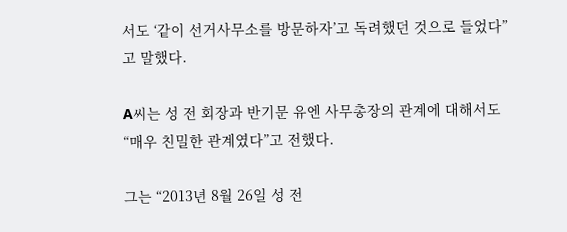서도 ‘같이 선거사무소를 방문하자’고 독려했던 것으로 들었다”고 말했다.

A씨는 성 전 회장과 반기문 유엔 사무총장의 관계에 대해서도 “매우 친밀한 관계였다”고 전했다.

그는 “2013년 8월 26일 성 전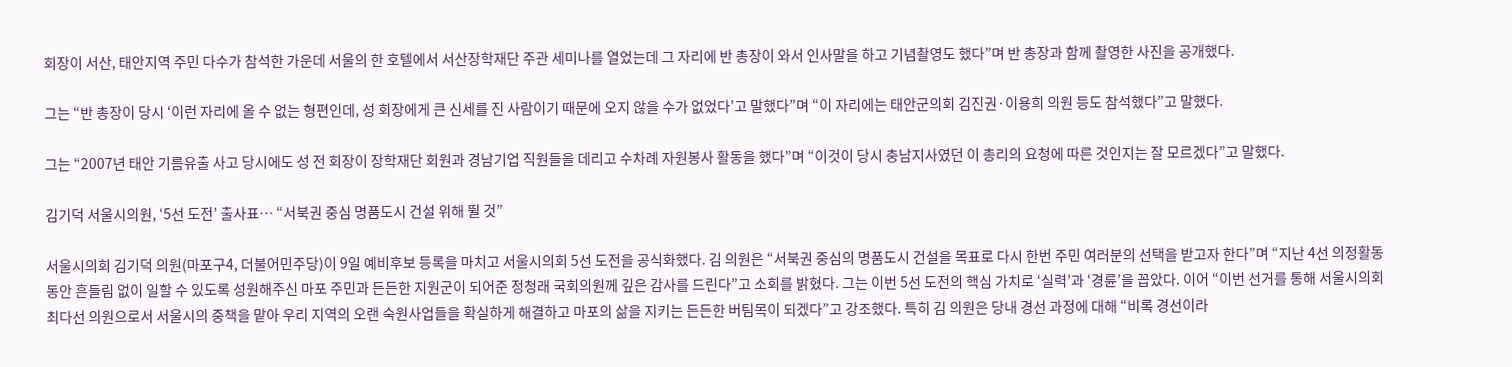회장이 서산, 태안지역 주민 다수가 참석한 가운데 서울의 한 호텔에서 서산장학재단 주관 세미나를 열었는데 그 자리에 반 총장이 와서 인사말을 하고 기념촬영도 했다”며 반 총장과 함께 촬영한 사진을 공개했다.

그는 “반 총장이 당시 ‘이런 자리에 올 수 없는 형편인데, 성 회장에게 큰 신세를 진 사람이기 때문에 오지 않을 수가 없었다’고 말했다”며 “이 자리에는 태안군의회 김진권·이용희 의원 등도 참석했다”고 말했다.

그는 “2007년 태안 기름유출 사고 당시에도 성 전 회장이 장학재단 회원과 경남기업 직원들을 데리고 수차례 자원봉사 활동을 했다”며 “이것이 당시 충남지사였던 이 총리의 요청에 따른 것인지는 잘 모르겠다”고 말했다.

김기덕 서울시의원, ‘5선 도전’ 출사표… “서북권 중심 명품도시 건설 위해 뛸 것”

서울시의회 김기덕 의원(마포구4, 더불어민주당)이 9일 예비후보 등록을 마치고 서울시의회 5선 도전을 공식화했다. 김 의원은 “서북권 중심의 명품도시 건설을 목표로 다시 한번 주민 여러분의 선택을 받고자 한다”며 “지난 4선 의정활동 동안 흔들림 없이 일할 수 있도록 성원해주신 마포 주민과 든든한 지원군이 되어준 정청래 국회의원께 깊은 감사를 드린다”고 소회를 밝혔다. 그는 이번 5선 도전의 핵심 가치로 ‘실력’과 ‘경륜’을 꼽았다. 이어 “이번 선거를 통해 서울시의회 최다선 의원으로서 서울시의 중책을 맡아 우리 지역의 오랜 숙원사업들을 확실하게 해결하고 마포의 삶을 지키는 든든한 버팀목이 되겠다”고 강조했다. 특히 김 의원은 당내 경선 과정에 대해 “비록 경선이라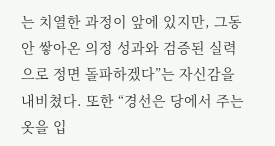는 치열한 과정이 앞에 있지만, 그동안 쌓아온 의정 성과와 검증된 실력으로 정면 돌파하겠다”는 자신감을 내비쳤다. 또한 “경선은 당에서 주는 옷을 입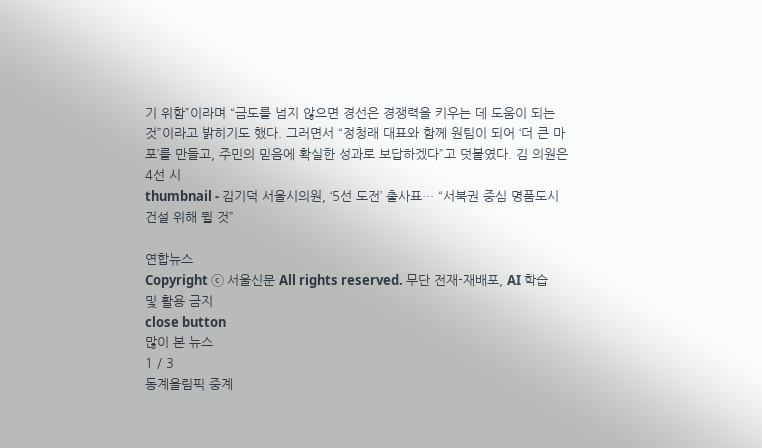기 위함”이라며 “금도를 넘지 않으면 경선은 경쟁력을 키우는 데 도움이 되는 것”이라고 밝히기도 했다. 그러면서 “정청래 대표와 함께 원팀이 되어 ‘더 큰 마포’를 만들고, 주민의 믿음에 확실한 성과로 보답하겠다”고 덧붙였다. 김 의원은 4선 시
thumbnail - 김기덕 서울시의원, ‘5선 도전’ 출사표… “서북권 중심 명품도시 건설 위해 뛸 것”

연합뉴스
Copyright ⓒ 서울신문 All rights reserved. 무단 전재-재배포, AI 학습 및 활용 금지
close button
많이 본 뉴스
1 / 3
동계올림픽 중계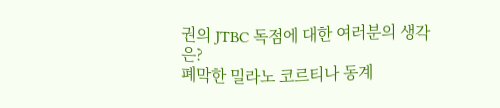권의 JTBC 독점에 대한 여러분의 생각은?
폐막한 밀라노 코르티나 동계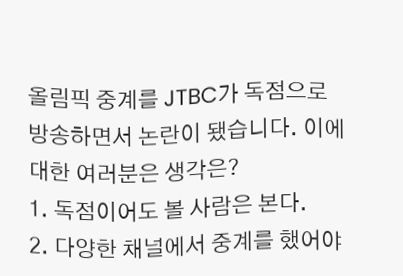올림픽 중계를 JTBC가 독점으로 방송하면서 논란이 됐습니다. 이에 대한 여러분은 생각은?
1. 독점이어도 볼 사람은 본다.
2. 다양한 채널에서 중계를 했어야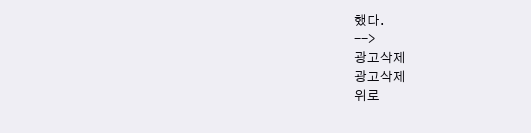했다.
-->
광고삭제
광고삭제
위로